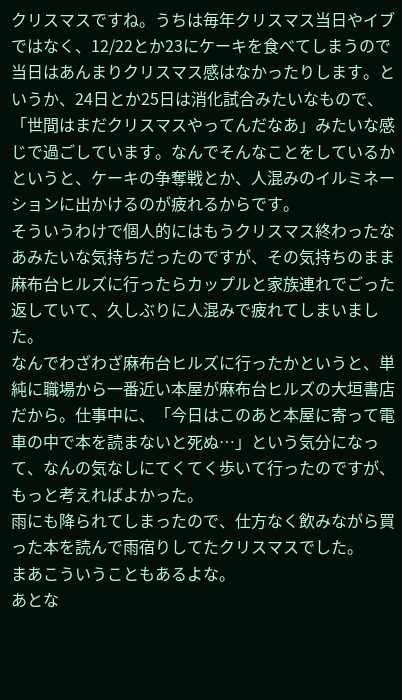クリスマスですね。うちは毎年クリスマス当日やイブではなく、12/22とか23にケーキを食べてしまうので当日はあんまりクリスマス感はなかったりします。というか、24日とか25日は消化試合みたいなもので、「世間はまだクリスマスやってんだなあ」みたいな感じで過ごしています。なんでそんなことをしているかというと、ケーキの争奪戦とか、人混みのイルミネーションに出かけるのが疲れるからです。
そういうわけで個人的にはもうクリスマス終わったなあみたいな気持ちだったのですが、その気持ちのまま麻布台ヒルズに行ったらカップルと家族連れでごった返していて、久しぶりに人混みで疲れてしまいました。
なんでわざわざ麻布台ヒルズに行ったかというと、単純に職場から一番近い本屋が麻布台ヒルズの大垣書店だから。仕事中に、「今日はこのあと本屋に寄って電車の中で本を読まないと死ぬ…」という気分になって、なんの気なしにてくてく歩いて行ったのですが、もっと考えればよかった。
雨にも降られてしまったので、仕方なく飲みながら買った本を読んで雨宿りしてたクリスマスでした。
まあこういうこともあるよな。
あとな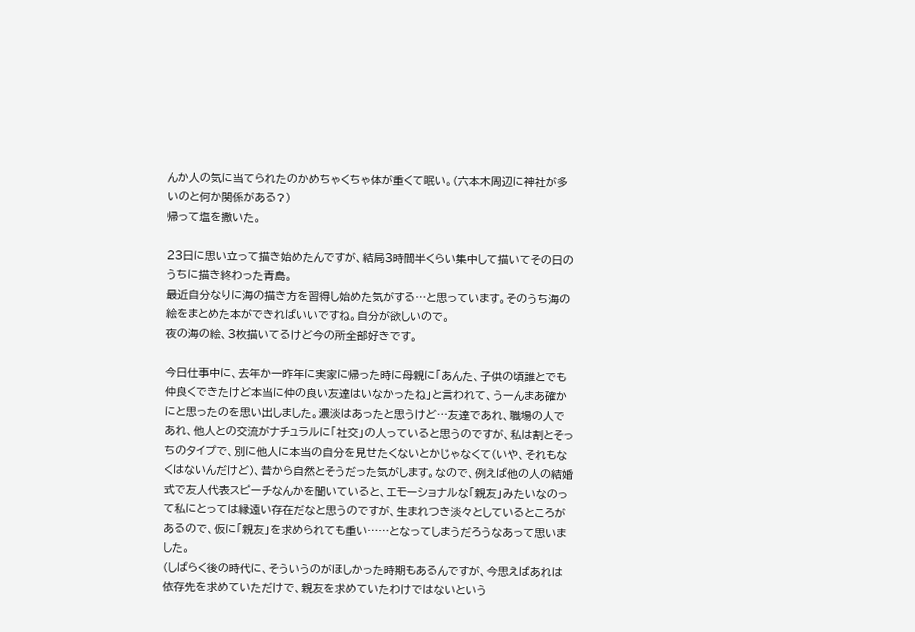んか人の気に当てられたのかめちゃくちゃ体が重くて眠い。(六本木周辺に神社が多いのと何か関係がある?)
帰って塩を撒いた。

23日に思い立って描き始めたんですが、結局3時間半くらい集中して描いてその日のうちに描き終わった青島。
最近自分なりに海の描き方を習得し始めた気がする…と思っています。そのうち海の絵をまとめた本ができればいいですね。自分が欲しいので。
夜の海の絵、3枚描いてるけど今の所全部好きです。

今日仕事中に、去年か一昨年に実家に帰った時に母親に「あんた、子供の頃誰とでも仲良くできたけど本当に仲の良い友達はいなかったね」と言われて、うーんまあ確かにと思ったのを思い出しました。濃淡はあったと思うけど…友達であれ、職場の人であれ、他人との交流がナチュラルに「社交」の人っていると思うのですが、私は割とそっちのタイプで、別に他人に本当の自分を見せたくないとかじゃなくて(いや、それもなくはないんだけど)、昔から自然とそうだった気がします。なので、例えば他の人の結婚式で友人代表スピーチなんかを聞いていると、エモーショナルな「親友」みたいなのって私にとっては縁遠い存在だなと思うのですが、生まれつき淡々としているところがあるので、仮に「親友」を求められても重い……となってしまうだろうなあって思いました。
(しばらく後の時代に、そういうのがほしかった時期もあるんですが、今思えばあれは依存先を求めていただけで、親友を求めていたわけではないという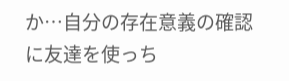か…自分の存在意義の確認に友達を使っち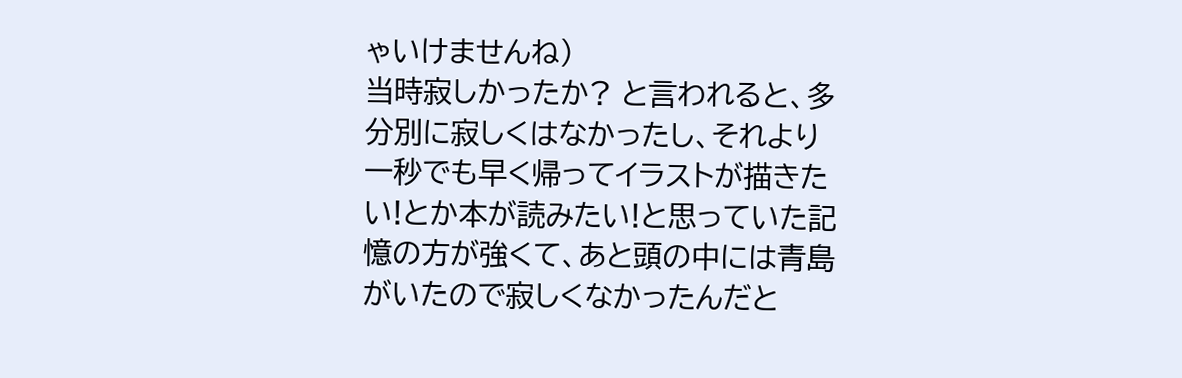ゃいけませんね)
当時寂しかったか? と言われると、多分別に寂しくはなかったし、それより一秒でも早く帰ってイラストが描きたい!とか本が読みたい!と思っていた記憶の方が強くて、あと頭の中には青島がいたので寂しくなかったんだと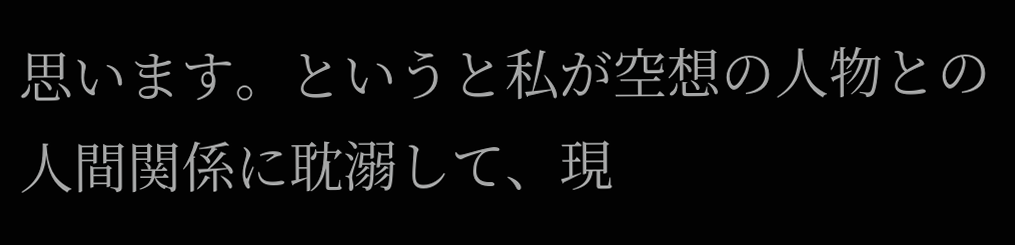思います。というと私が空想の人物との人間関係に耽溺して、現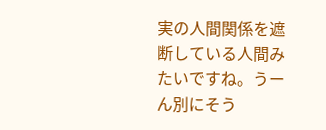実の人間関係を遮断している人間みたいですね。うーん別にそう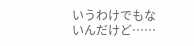いうわけでもないんだけど……